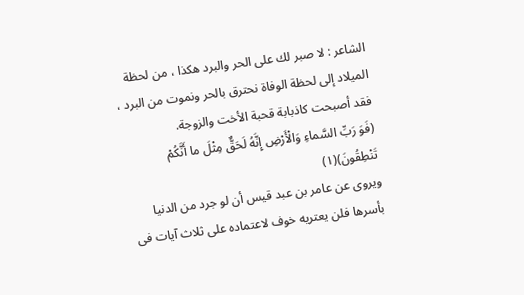الشاعر : لا صبر لك على الحر والبرد هكذا ، من لحظة الميلاد إلى لحظة الوفاة نحترق بالحر ونموت من البرد ، فقد أصبحت كاذبابة قحبة الأخت والزوجة.
(فَوَ رَبِّ السَّماءِ وَالْأَرْضِ إِنَّهُ لَحَقٌّ مِثْلَ ما أَنَّكُمْ تَنْطِقُونَ)(١)
ويروى عن عامر بن عبد قيس أن لو جرد من الدنيا بأسرها فلن يعتريه خوف لاعتماده على ثلاث آيات فى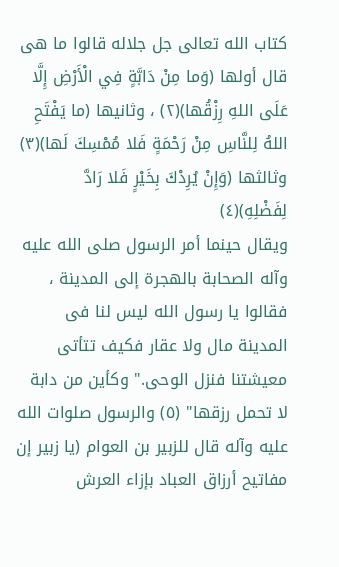كتاب الله تعالى جل جلاله قالوا ما هى قال أولها (وَما مِنْ دَابَّةٍ فِي الْأَرْضِ إِلَّا عَلَى اللهِ رِزْقُها)(٢) ، وثانيها (ما يَفْتَحِ اللهُ لِلنَّاسِ مِنْ رَحْمَةٍ فَلا مُمْسِكَ لَها)(٣) وثالثها (وَإِنْ يُرِدْكَ بِخَيْرٍ فَلا رَادَّ لِفَضْلِهِ)(٤)
ويقال حينما أمر الرسول صلى الله عليه وآله الصحابة بالهجرة إلى المدينة ، فقالوا يا رسول الله ليس لنا فى المدينة مال ولا عقار فكيف تتأتى معيشتنا فنزل الوحى." وكأين من دابة لا تحمل رزقها" (٥) والرسول صلوات الله عليه وآله قال للزبير بن العوام (يا زبير إن مفاتيح أرزاق العباد بإزاء العرش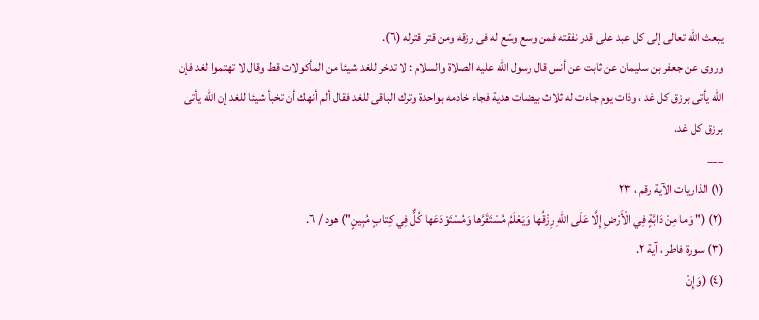يبعث الله تعالى إلى كل عبد على قدر نفقته فمن وسع وسّع له فى رزقه ومن قتر قترله (٦).
وروى عن جعفر بن سليمان عن ثابت عن أنس قال رسول الله عليه الصلاة والسلام : لا تدخر للغد شيئا من المأكولات قط وقال لا تهتموا لغد فإن الله يأتى برزق كل غد ، وذات يوم جاءت له ثلاث بيضات هدية فجاء خادمه بواحدة وترك الباقى للغد فقال ألم أنهك أن تخبأ شيئا للغد إن الله يأتى برزق كل غد.
___
(١) الذاريات الآية رقم ، ٢٣
(٢) (" وَما مِنْ دَابَّةٍ فِي الْأَرْضِ إِلَّا عَلَى اللهِ رِزْقُها وَيَعْلَمُ مُسْتَقَرَّها وَمُسْتَوْدَعَها كُلٌّ فِي كِتابٍ مُبِينٍ") هود / ٦.
(٣) سورة فاطر ، آية ٢.
(٤) (وَإِنْ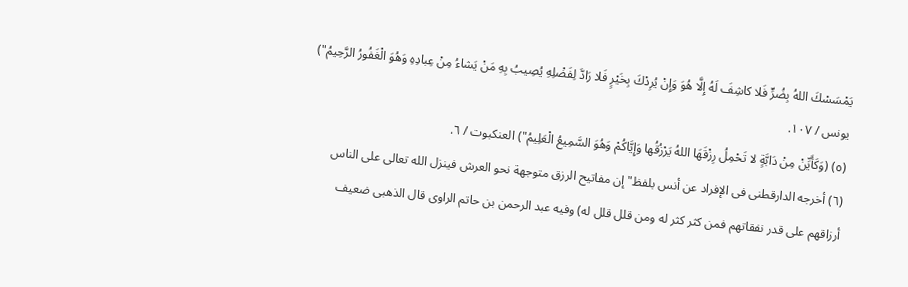يَمْسَسْكَ اللهُ بِضُرٍّ فَلا كاشِفَ لَهُ إِلَّا هُوَ وَإِنْ يُرِدْكَ بِخَيْرٍ فَلا رَادَّ لِفَضْلِهِ يُصِيبُ بِهِ مَنْ يَشاءُ مِنْ عِبادِهِ وَهُوَ الْغَفُورُ الرَّحِيمُ") يونس / ١٠٧.
(٥) (وَكَأَيِّنْ مِنْ دَابَّةٍ لا تَحْمِلُ رِزْقَهَا اللهُ يَرْزُقُها وَإِيَّاكُمْ وَهُوَ السَّمِيعُ الْعَلِيمُ") العنكبوت / ٦.
(٦) أخرجه الدارقطنى فى الإفراد عن أنس بلفظ" إن مفاتيح الرزق متوجهة نحو العرش فينزل الله تعالى على الناس أرزاقهم على قدر نفقاتهم فمن كثر كثر له ومن قلل قلل له) وفيه عبد الرحمن بن حاتم الراوى قال الذهبى ضعيف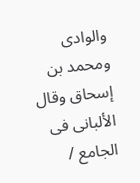والوادى ومحمد بن إسحاق وقال الألبانى فى الجامع /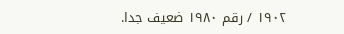١٩٠٢ / رقم ١٩٨٠ ضعيف جدا.